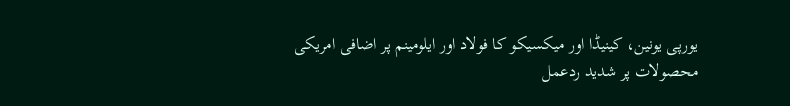یورپی یونین، کینیڈا اور میکسیکو کا فولاد اور ایلومینم پر اضافی امریکی محصولات پر شدید ردعمل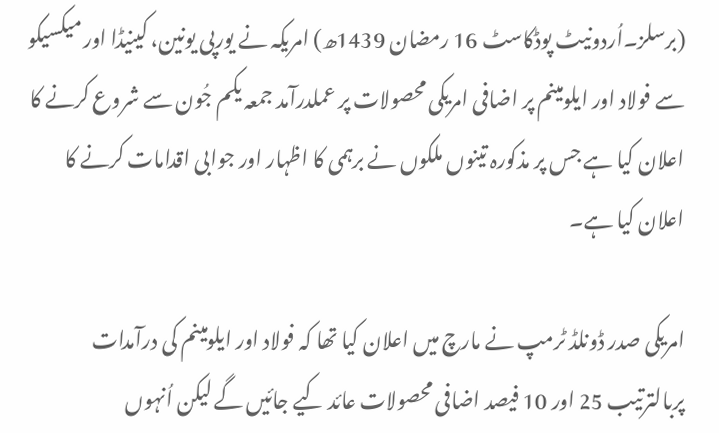(برسلز۔اُردونیٹ پوڈکاسٹ 16 رمضان 1439ھ) امریکہ نے یورپی یونین، کینیڈا اور میکسیکو سے فولاد اور ایلومینم پر اضافی امریکی محصولات پر عملدرآمد جمعہ یکم جُون سے شروع کرنے کا اعلان کیا ہے جس پر مذکورہ تینوں ملکوں نے برہمی کا اظہار اور جوابی اقدامات کرنے کا اعلان کیا ہے۔

امریکی صدر ڈونلڈ ٹرمپ نے مارچ میں اعلان کیا تھا کہ فولاد اور ایلومینم کی درآمدات پربالترتیب 25 اور 10 فیصد اضافی محصولات عائد کیے جائیں گے لیکن اُنہوں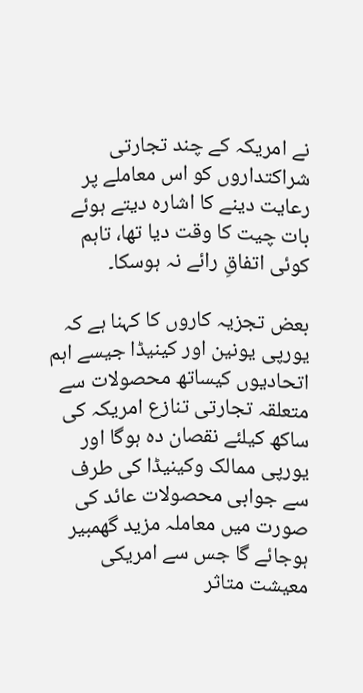نے امریکہ کے چند تجارتی شراکتداروں کو اس معاملے پر رعایت دینے کا اشارہ دیتے ہوئے بات چیت کا وقت دیا تھا، تاہم کوئی اتفاقِ رائے نہ ہوسکا۔

بعض تجزیہ کاروں کا کہنا ہے کہ یورپی یونین اور کینیڈا جیسے اہم اتحادیوں کیساتھ محصولات سے متعلقہ تجارتی تنازع امریکہ کی ساکھ کیلئے نقصان دہ ہوگا اور یورپی ممالک وکینیڈا کی طرف سے جوابی محصولات عائد کی صورت میں معاملہ مزید گھمبیر ہوجائے گا جس سے امریکی معیشت متاثر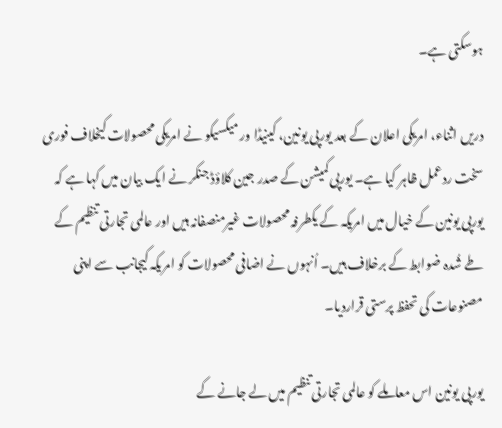ہوسکتی ہے۔

دریں اثناء، امریکی اعلان کے بعد یورپی یونین، کینیڈا ور میکسیکو نے امریکی محصولات کیخلاف فوری سخت ردعمل ظاہر کیا ہے۔ یورپی کمیشن کے صدر جین کلاؤڈ جنکر نے ایک بیان میں کہا ہے کہ یورپی یونین کے خیال میں امریکہ کے یکطرفہ محصولات غیرمنصفانہ ہیں اور عالمی تجارتی تنظیم کے طے شُدہ ضوابط کے برخلاف ہیں۔ اُنہوں نے اضافی محصولات کو امریکہ کیجانب سے اپنی مصنوعات کی تحفظ پرستی قراردیا۔

یورپی یونین اس معاملے کو عالمی تجارتی تنظیم میں لے جانے کے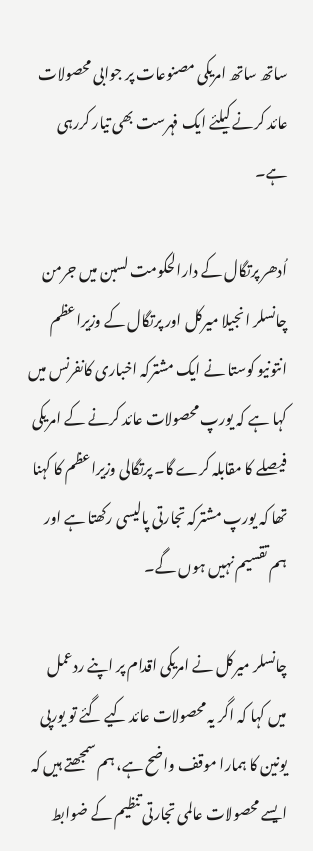ساتھ ساتھ امریکی مصنوعات پر جوابی محصولات عائد کرنے کیلئے ایک فہرست بھی تیار کررہی ہے۔

اُدھر پرتگال کے دارالحکومت لسبن میں جرمن چانسلر انجیلا میرکل اور پرتگال کے وزیراعظم انتونیو کوستا نے ایک مشترکہ اخباری کانفرنس میں کہا ہے کہ یورپ محصولات عائد کرنے کے امریکی فیصلے کا مقابلہ کرے گا۔ پرتگالی وزیراعظم کا کہنا تھا کہ یورپ مشترکہ تجارتی پالیسی رکھتا ہے اور ہم تقسیم نہیں ہوں گے۔

چانسلر میرکل نے امریکی اقدام پر اپنے ردعمل میں کہا کہ اگر یہ محصولات عائد کیے گئے تو یورپی یونین کا ہمارا موقف واضح ہے، ہم سمجھتے ہیں کہ ایسے محصولات عالمی تجارتی تنظیم کے ضوابط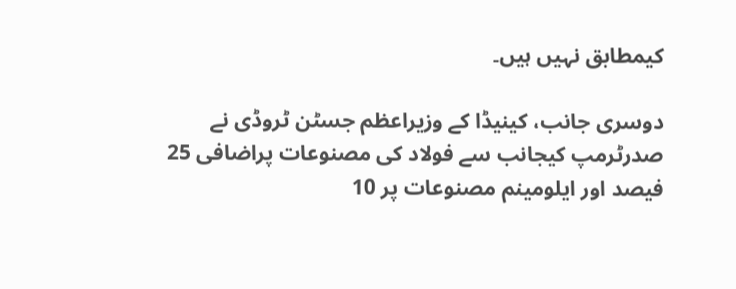کیمطابق نہیں ہیں۔

دوسری جانب، کینیڈا کے وزیراعظم جسٹن ٹروڈی نے صدرٹرمپ کیجانب سے فولاد کی مصنوعات پراضافی 25 فیصد اور ایلومینم مصنوعات پر 10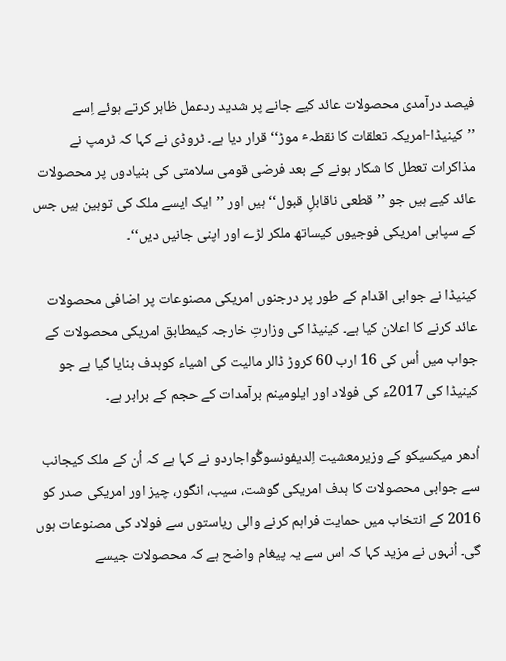فیصد درآمدی محصولات عائد کیے جانے پر شدید ردعمل ظاہر کرتے ہوئے اِسے ’’کینیڈا-امریکہ تعلقات کا نقطہٴ موڑ‘‘ قرار دیا ہے۔ ٹروڈی نے کہا کہ ٹرمپ نے مذاکرات تعطل کا شکار ہونے کے بعد فرضی قومی سلامتی کی بنیادوں پر محصولات عائد کیے ہیں جو ’’قطعی ناقابلِ قبول‘‘ ہیں اور ’’ایک ایسے ملک کی توہین ہیں جس کے سپاہی امریکی فوجیوں کیساتھ ملکر لڑے اور اپنی جانیں دیں‘‘۔

کینیڈا نے جوابی اقدام کے طور پر درجنوں امریکی مصنوعات پر اضافی محصولات عائد کرنے کا اعلان کیا ہے۔ کینیڈا کی وزارتِ خارجہ کیمطابق امریکی محصولات کے جواب میں اُس کی 16 ارب 60 کروڑ ڈالر مالیت کی اشیاء کوہدف بنایا گیا ہے جو کینیڈا کی 2017ء کی فولاد اور ایلومینم برآمدات کے حجم کے برابر ہے۔

اُدھر میکسیکو کے وزیرمعشیت اِلدیفونسوگُواجاردو نے کہا ہے کہ اُن کے ملک کیجانب سے جوابی محصولات کا ہدف امریکی گوشت، سیب، انگور، چیز اور امریکی صدر کو 2016 کے انتخاب میں حمایت فراہم کرنے والی ریاستوں سے فولاد کی مصنوعات ہوں گی۔ اُنہوں نے مزید کہا کہ اس سے یہ پیغام واضح ہے کہ محصولات جیسے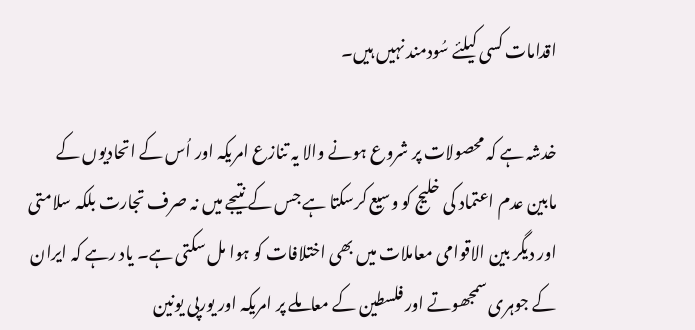اقدامات کسی کیلئے سُودمند نہیں ہیں۔

خدشہ ہے کہ محصولات پر شروع ہونے والا یہ تنازع امریکہ اور اُس کے اتحادیوں کے مابین عدم اعتماد کی خلیج کو وسیع کرسکتا ہے جس کے نتیجے میں نہ صرف تجارت بلکہ سلامتی اور دیگر بین الاقوامی معاملات میں بھی اختلافات کو ہوا مل سکتی ہے۔ یاد رہے کہ ایران کے جوہری سمجھوتے اور فلسطین کے معاملے پر امریکہ اور یورپی یونین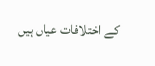کے اختلافات عیاں ہیں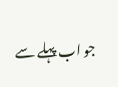جو اب پہلے سے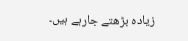زیادہ بڑھتے جارہے ہیں۔